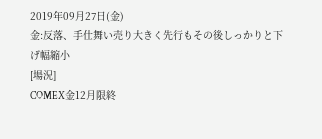2019年09月27日(金)
金:反落、手仕舞い売り大きく先行もその後しっかりと下げ幅縮小
[場況]
COMEX金12月限終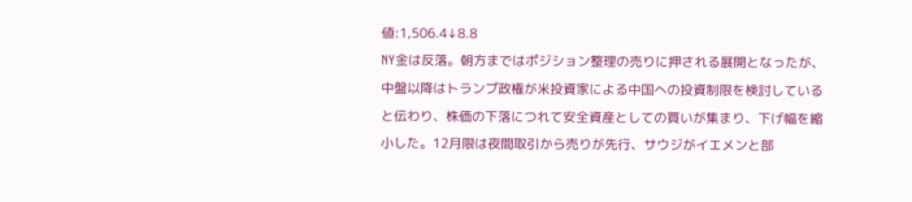値:1,506.4↓8.8
NY金は反落。朝方まではポジション整理の売りに押される展開となったが、中盤以降はトランプ政権が米投資家による中国への投資制限を検討していると伝わり、株価の下落につれて安全資産としての買いが集まり、下げ幅を縮小した。12月限は夜間取引から売りが先行、サウジがイエメンと部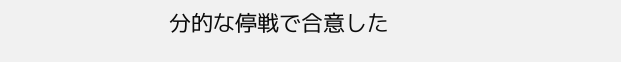分的な停戦で合意した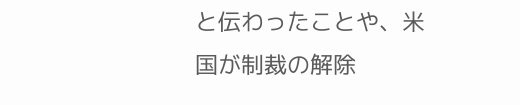と伝わったことや、米国が制裁の解除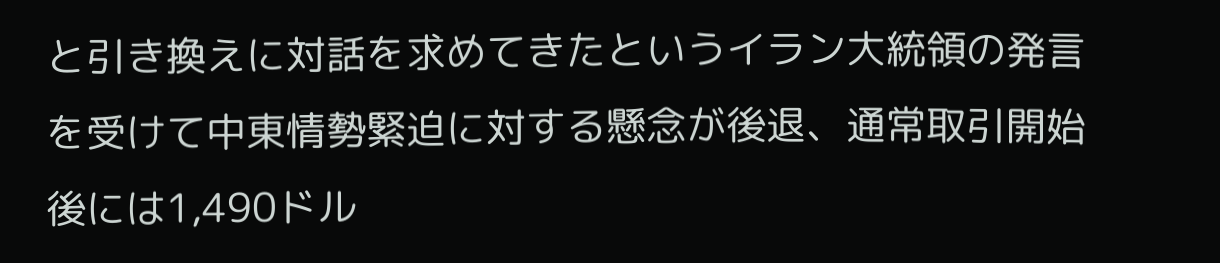と引き換えに対話を求めてきたというイラン大統領の発言を受けて中東情勢緊迫に対する懸念が後退、通常取引開始後には1,490ドル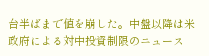台半ばまで値を崩した。中盤以降は米政府による対中投資制限のニュース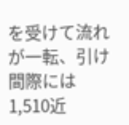を受けて流れが一転、引け間際には1,510近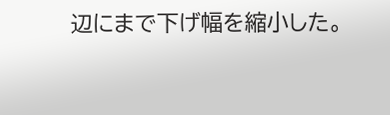辺にまで下げ幅を縮小した。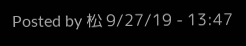Posted by 松 9/27/19 - 13:47